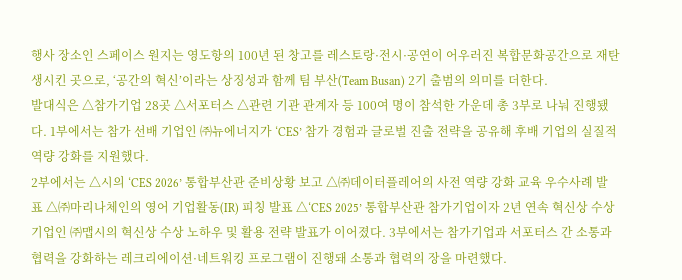행사 장소인 스페이스 원지는 영도항의 100년 된 창고를 레스토랑·전시·공연이 어우러진 복합문화공간으로 재탄생시킨 곳으로, ‘공간의 혁신’이라는 상징성과 함께 팀 부산(Team Busan) 2기 출범의 의미를 더한다.
발대식은 △참가기업 28곳 △서포터스 △관련 기관 관계자 등 100여 명이 참석한 가운데 총 3부로 나눠 진행됐다. 1부에서는 참가 선배 기업인 ㈜뉴에너지가 ‘CES’ 참가 경험과 글로벌 진출 전략을 공유해 후배 기업의 실질적 역량 강화를 지원했다.
2부에서는 △시의 ‘CES 2026’ 통합부산관 준비상황 보고 △㈜데이터플레어의 사전 역량 강화 교육 우수사례 발표 △㈜마리나체인의 영어 기업활동(IR) 피칭 발표 △‘CES 2025’ 통합부산관 참가기업이자 2년 연속 혁신상 수상기업인 ㈜맵시의 혁신상 수상 노하우 및 활용 전략 발표가 이어졌다. 3부에서는 참가기업과 서포터스 간 소통과 협력을 강화하는 레크리에이션·네트워킹 프로그램이 진행돼 소통과 협력의 장을 마련했다.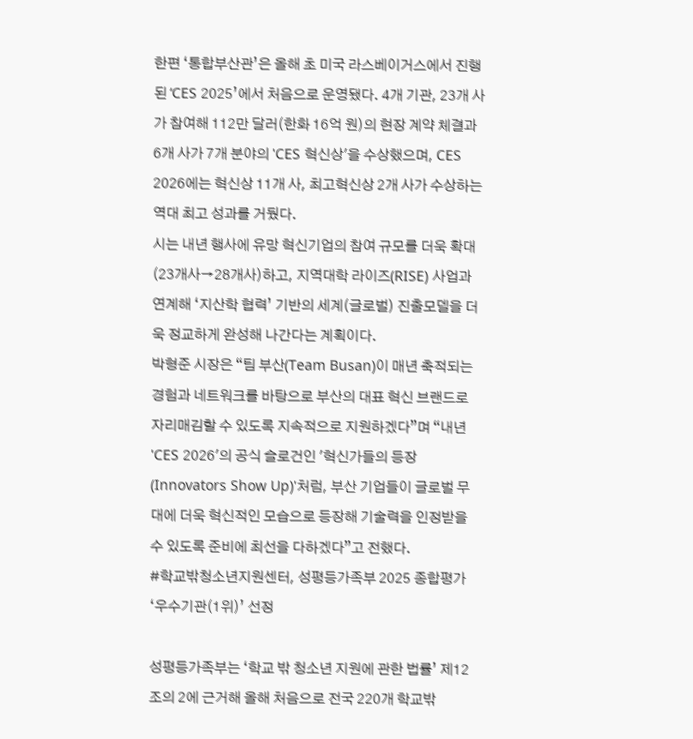한편 ‘통합부산관’은 올해 초 미국 라스베이거스에서 진행된 ‘CES 2025’에서 처음으로 운영됐다. 4개 기관, 23개 사가 참여해 112만 달러(한화 16억 원)의 현장 계약 체결과 6개 사가 7개 분야의 'CES 혁신상'을 수상했으며, CES 2026에는 혁신상 11개 사, 최고혁신상 2개 사가 수상하는 역대 최고 성과를 거뒀다.
시는 내년 행사에 유망 혁신기업의 참여 규모를 더욱 확대(23개사→28개사)하고, 지역대학 라이즈(RISE) 사업과 연계해 ‘지산학 협력’ 기반의 세계(글로벌) 진출모델을 더욱 정교하게 완성해 나간다는 계획이다.
박형준 시장은 “팀 부산(Team Busan)이 매년 축적되는 경험과 네트워크를 바탕으로 부산의 대표 혁신 브랜드로 자리매김할 수 있도록 지속적으로 지원하겠다”며 “내년 'CES 2026'의 공식 슬로건인 '혁신가들의 등장(Innovators Show Up)'처럼, 부산 기업들이 글로벌 무대에 더욱 혁신적인 모습으로 등장해 기술력을 인정받을 수 있도록 준비에 최선을 다하겠다”고 전했다.
#학교밖청소년지원센터, 성평등가족부 2025 종합평가 ‘우수기관(1위)’ 선정

성평등가족부는 ‘학교 밖 청소년 지원에 관한 법률’ 제12조의 2에 근거해 올해 처음으로 전국 220개 학교밖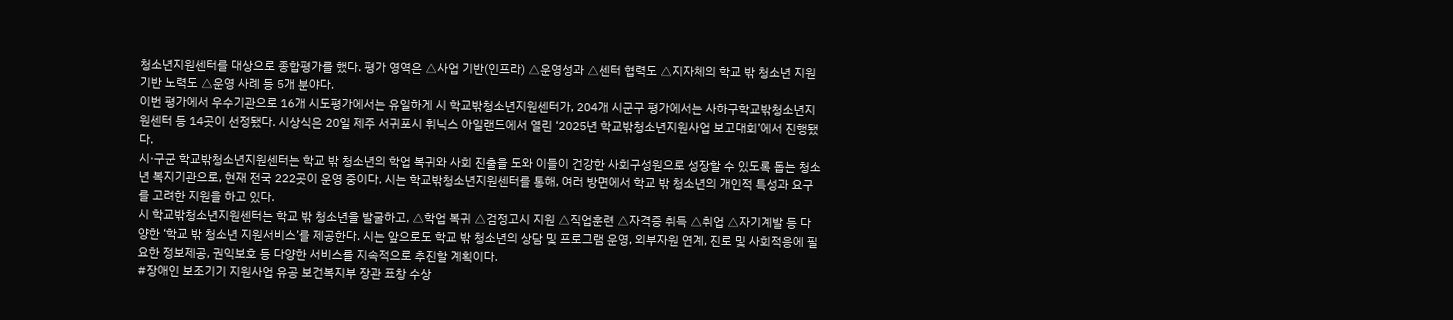청소년지원센터를 대상으로 종합평가를 했다. 평가 영역은 △사업 기반(인프라) △운영성과 △센터 협력도 △지자체의 학교 밖 청소년 지원기반 노력도 △운영 사례 등 5개 분야다.
이번 평가에서 우수기관으로 16개 시도평가에서는 유일하게 시 학교밖청소년지원센터가, 204개 시군구 평가에서는 사하구학교밖청소년지원센터 등 14곳이 선정됐다. 시상식은 20일 제주 서귀포시 휘닉스 아일랜드에서 열린 ‘2025년 학교밖청소년지원사업 보고대회’에서 진행됐다.
시·구군 학교밖청소년지원센터는 학교 밖 청소년의 학업 복귀와 사회 진출을 도와 이들이 건강한 사회구성원으로 성장할 수 있도록 돕는 청소년 복지기관으로, 현재 전국 222곳이 운영 중이다. 시는 학교밖청소년지원센터를 통해, 여러 방면에서 학교 밖 청소년의 개인적 특성과 요구를 고려한 지원을 하고 있다.
시 학교밖청소년지원센터는 학교 밖 청소년을 발굴하고, △학업 복귀 △검정고시 지원 △직업훈련 △자격증 취득 △취업 △자기계발 등 다양한 ‘학교 밖 청소년 지원서비스’를 제공한다. 시는 앞으로도 학교 밖 청소년의 상담 및 프로그램 운영, 외부자원 연계, 진로 및 사회적응에 필요한 정보제공, 권익보호 등 다양한 서비스를 지속적으로 추진할 계획이다.
#장애인 보조기기 지원사업 유공 보건복지부 장관 표창 수상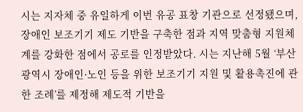시는 지자체 중 유일하게 이번 유공 표창 기관으로 선정됐으며, 장애인 보조기기 제도 기반을 구축한 점과 지역 맞춤형 지원체계를 강화한 점에서 공로를 인정받았다. 시는 지난해 5월 ‘부산광역시 장애인·노인 등을 위한 보조기기 지원 및 활용촉진에 관한 조례’를 제정해 제도적 기반을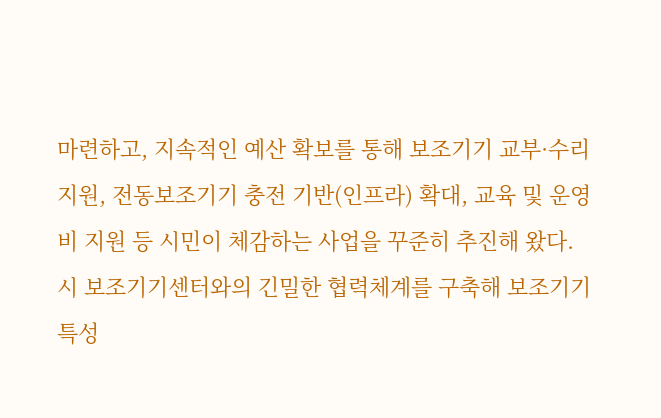마련하고, 지속적인 예산 확보를 통해 보조기기 교부·수리 지원, 전동보조기기 충전 기반(인프라) 확대, 교육 및 운영비 지원 등 시민이 체감하는 사업을 꾸준히 추진해 왔다.
시 보조기기센터와의 긴밀한 협력체계를 구축해 보조기기 특성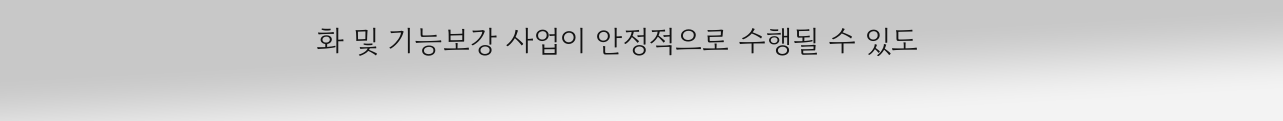화 및 기능보강 사업이 안정적으로 수행될 수 있도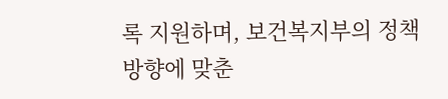록 지원하며, 보건복지부의 정책 방향에 맞춘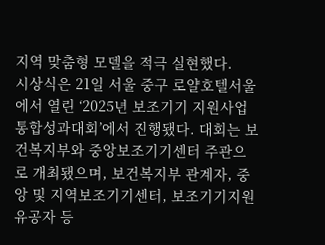지역 맞춤형 모델을 적극 실현했다.
시상식은 21일 서울 중구 로얄호텔서울에서 열린 ‘2025년 보조기기 지원사업 통합성과대회’에서 진행됐다. 대회는 보건복지부와 중앙보조기기센터 주관으로 개최됐으며, 보건복지부 관계자, 중앙 및 지역보조기기센터, 보조기기지원 유공자 등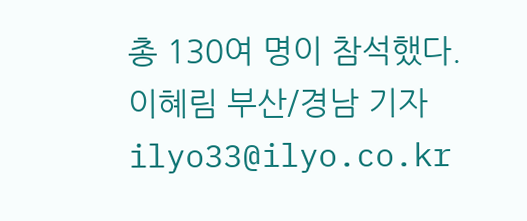총 130여 명이 참석했다.
이혜림 부산/경남 기자 ilyo33@ilyo.co.kr